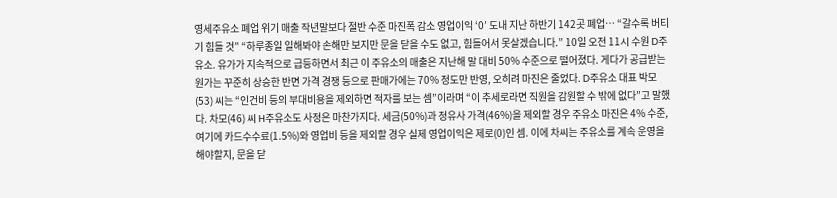영세주유소 폐업 위기 매출 작년말보다 절반 수준 마진폭 감소 영업이익 ‘0’ 도내 지난 하반기 142곳 폐업… “갈수록 버티기 힘들 것” “하루종일 일해봐야 손해만 보지만 문을 닫을 수도 없고, 힘들어서 못살겠습니다.” 10일 오전 11시 수원 D주유소. 유가가 지속적으로 급등하면서 최근 이 주유소의 매출은 지난해 말 대비 50% 수준으로 떨어졌다. 게다가 공급받는 원가는 꾸준히 상승한 반면 가격 경쟁 등으로 판매가에는 70% 정도만 반영, 오히려 마진은 줄었다. D주유소 대표 박모(53) 씨는 “인건비 등의 부대비용을 제외하면 적자를 보는 셈”이라며 “이 추세로라면 직원을 감원할 수 밖에 없다”고 말했다. 차모(46) 씨 H주유소도 사정은 마찬가지다. 세금(50%)과 정유사 가격(46%)을 제외할 경우 주유소 마진은 4% 수준, 여기에 카드수수료(1.5%)와 영업비 등을 제외할 경우 실제 영업이익은 제로(0)인 셈. 이에 차씨는 주유소를 계속 운영을 해야할지, 문을 닫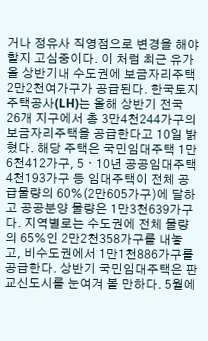거나 정유사 직영점으로 변경을 해야할지 고심중이다. 이 처럼 최근 유가
올 상반기내 수도권에 보금자리주택 2만2천여가구가 공급된다. 한국토지주택공사(LH)는 올해 상반기 전국 26개 지구에서 총 3만4천244가구의 보금자리주택을 공급한다고 10일 밝혔다. 해당 주택은 국민임대주택 1만6천412가구, 5ㆍ10년 공공임대주택 4천193가구 등 임대주택이 전체 공급물량의 60%(2만605가구)에 달하고 공공분양 물량은 1만3천639가구다. 지역별로는 수도권에 전체 물량의 65%인 2만2천358가구를 내놓고, 비수도권에서 1만1천886가구를 공급한다. 상반기 국민임대주택은 판교신도시를 눈여겨 볼 만하다. 5월에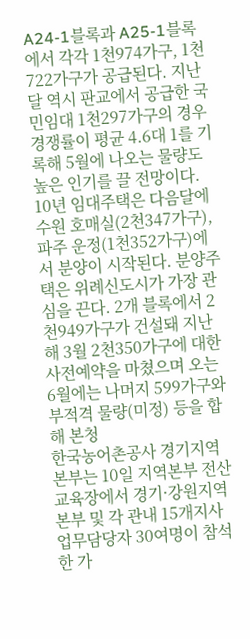A24-1블록과 A25-1블록에서 각각 1천974가구, 1천722가구가 공급된다. 지난달 역시 판교에서 공급한 국민임대 1천297가구의 경우 경쟁률이 평균 4.6대 1를 기록해 5월에 나오는 물량도 높은 인기를 끌 전망이다. 10년 임대주택은 다음달에 수원 호매실(2천347가구), 파주 운정(1천352가구)에서 분양이 시작된다. 분양주택은 위례신도시가 가장 관심을 끈다. 2개 블록에서 2천949가구가 건설돼 지난해 3월 2천350가구에 대한 사전예약을 마쳤으며 오는 6월에는 나머지 599가구와 부적격 물량(미정) 등을 합해 본청
한국농어촌공사 경기지역본부는 10일 지역본부 전산 교육장에서 경기·강원지역본부 및 각 관내 15개지사 업무담당자 30여명이 참석한 가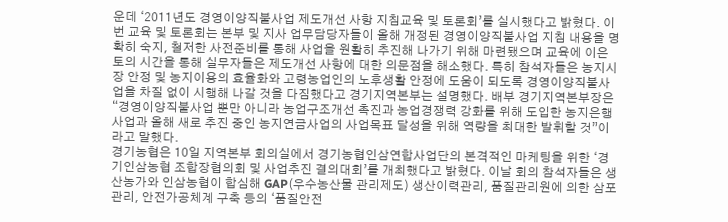운데 ‘2011년도 경영이양직불사업 제도개선 사항 지침교육 및 토론회’를 실시했다고 밝혔다. 이번 교육 및 토론회는 본부 및 지사 업무담당자들이 올해 개정된 경영이양직불사업 지침 내용을 명확히 숙지, 철저한 사전준비를 통해 사업을 원활히 추진해 나가기 위해 마련됐으며 교육에 이은 토의 시간을 통해 실무자들은 제도개선 사항에 대한 의문점을 해소했다. 특히 참석자들은 농지시장 안정 및 농지이용의 효율화와 고령농업인의 노후생활 안정에 도움이 되도록 경영이양직불사업을 차질 없이 시행해 나갈 것을 다짐했다고 경기지역본부는 설명했다. 배부 경기지역본부장은 “경영이양직불사업 뿐만 아니라 농업구조개선 촉진과 농업경쟁력 강화를 위해 도입한 농지은행사업과 올해 새로 추진 중인 농지연금사업의 사업목표 달성을 위해 역량을 최대한 발휘할 것”이라고 말했다.
경기농협은 10일 지역본부 회의실에서 경기농협인삼연합사업단의 본격적인 마케팅을 위한 ‘경기인삼농협 조합장협의회 및 사업추진 결의대회’를 개최했다고 밝혔다. 이날 회의 참석자들은 생산농가와 인삼농협이 합심해 GAP(우수농산물 관리제도) 생산이력관리, 품질관리원에 의한 삼포관리, 안전가공체계 구축 등의 ‘품질안전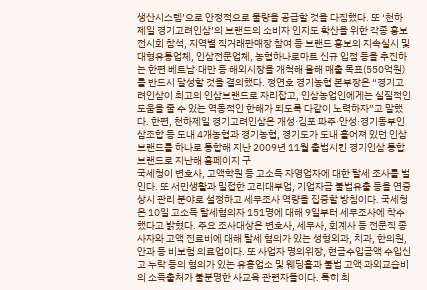생산시스템’으로 안정적으로 물량을 공급할 것을 다짐했다. 또 ‘천하제일 경기고려인삼’의 브랜드의 소비자 인지도 확산을 위한 각종 홍보전시회 참석, 지역별 직거래판매장 참여 등 브랜드 홍보의 지속실시 및 대형유통업체, 인삼전문업체, 농협하나로마트 신규 입점 등을 추진하는 한편 베트남·대만 등 해외시장을 개척해 올해 매출 목표(550억원)를 반드시 달성할 것을 결의했다. 정연호 경기농협 본부장은 “경기고려인삼이 최고의 인삼브랜드로 자리잡고, 인삼농업인에게는 실질적인 도움을 줄 수 있는 역동적인 한해가 되도록 다같이 노력하자”고 말했다. 한편, 천하제일 경기고려인삼은 개성·김포 파주·안성·경기동부인삼조합 등 도내 4개농협과 경기농협, 경기도가 도내 흩어져 있던 인삼브랜드를 하나로 통합해 지난 2009년 11월 출법시킨 경기인삼 통합브랜드로 지난해 홈페이지 구
국세청이 변호사, 고액학원 등 고소득 자영업자에 대한 탈세 조사를 벌인다. 또 서민생활과 밀접한 고리대부업, 기업자금 불법유출 등을 연중 상시 관리 분야로 설정하고 세무조사 역량을 집중할 방침이다. 국세청은 10일 고소득 탈세혐의자 151명에 대해 9일부터 세무조사에 착수했다고 밝혔다. 주요 조사대상은 변호사, 세무사, 회계사 등 전문직 종사자와 고액 진료비에 대해 탈세 혐의가 있는 성형외과, 치과, 한의원, 안과 등 비보험 의료업이다. 또 사업자 명의위장, 현금수입금액 수입신고 누락 등의 혐의가 있는 유흥업소 및 웨딩홀과 불법 고액 과외교습비의 소득출처가 불분명한 사교육 관련자들이다. 특히 최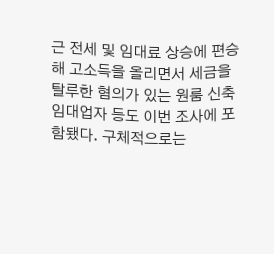근 전세 및 임대료 상승에 편승해 고소득을 올리면서 세금을 탈루한 혐의가 있는 원룸 신축 임대업자 등도 이번 조사에 포함됐다. 구체적으로는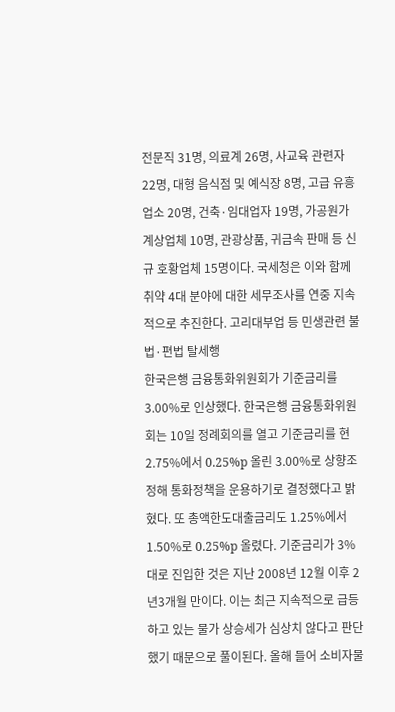전문직 31명, 의료계 26명, 사교육 관련자 22명, 대형 음식점 및 예식장 8명, 고급 유흥업소 20명, 건축·임대업자 19명, 가공원가 계상업체 10명, 관광상품, 귀금속 판매 등 신규 호황업체 15명이다. 국세청은 이와 함께 취약 4대 분야에 대한 세무조사를 연중 지속적으로 추진한다. 고리대부업 등 민생관련 불법·편법 탈세행
한국은행 금융통화위원회가 기준금리를 3.00%로 인상했다. 한국은행 금융통화위원회는 10일 정례회의를 열고 기준금리를 현 2.75%에서 0.25%p 올린 3.00%로 상향조정해 통화정책을 운용하기로 결정했다고 밝혔다. 또 총액한도대출금리도 1.25%에서 1.50%로 0.25%p 올렸다. 기준금리가 3%대로 진입한 것은 지난 2008년 12월 이후 2년3개월 만이다. 이는 최근 지속적으로 급등하고 있는 물가 상승세가 심상치 않다고 판단했기 때문으로 풀이된다. 올해 들어 소비자물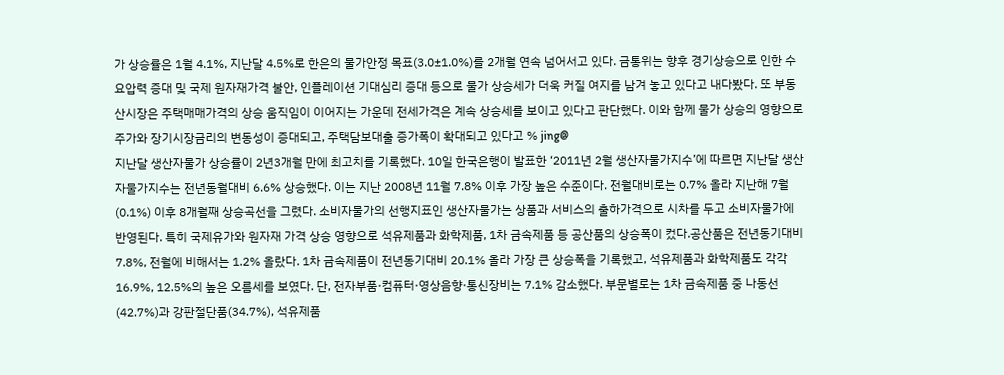가 상승률은 1월 4.1%, 지난달 4.5%로 한은의 물가안정 목표(3.0±1.0%)를 2개월 연속 넘어서고 있다. 금통위는 향후 경기상승으로 인한 수요압력 증대 및 국제 원자재가격 불안, 인플레이션 기대심리 증대 등으로 물가 상승세가 더욱 커질 여지를 남겨 놓고 있다고 내다봤다. 또 부동산시장은 주택매매가격의 상승 움직임이 이어지는 가운데 전세가격은 계속 상승세를 보이고 있다고 판단했다. 이와 함께 물가 상승의 영향으로 주가와 장기시장금리의 변동성이 증대되고, 주택담보대출 증가폭이 확대되고 있다고 % jing@
지난달 생산자물가 상승률이 2년3개월 만에 최고치를 기록했다. 10일 한국은행이 발표한 ‘2011년 2월 생산자물가지수’에 따르면 지난달 생산자물가지수는 전년동월대비 6.6% 상승했다. 이는 지난 2008년 11월 7.8% 이후 가장 높은 수준이다. 전월대비로는 0.7% 올라 지난해 7월(0.1%) 이후 8개월째 상승곡선을 그렸다. 소비자물가의 선행지표인 생산자물가는 상품과 서비스의 출하가격으로 시차를 두고 소비자물가에 반영된다. 특히 국제유가와 원자재 가격 상승 영향으로 석유제품과 화학제품, 1차 금속제품 등 공산품의 상승폭이 컸다.공산품은 전년동기대비 7.8%, 전월에 비해서는 1.2% 올랐다. 1차 금속제품이 전년동기대비 20.1% 올라 가장 큰 상승폭을 기록했고, 석유제품과 화학제품도 각각 16.9%, 12.5%의 높은 오름세를 보였다. 단, 전자부품·컴퓨터·영상음향·통신장비는 7.1% 감소했다. 부문별로는 1차 금속제품 중 나동선(42.7%)과 강판절단품(34.7%), 석유제품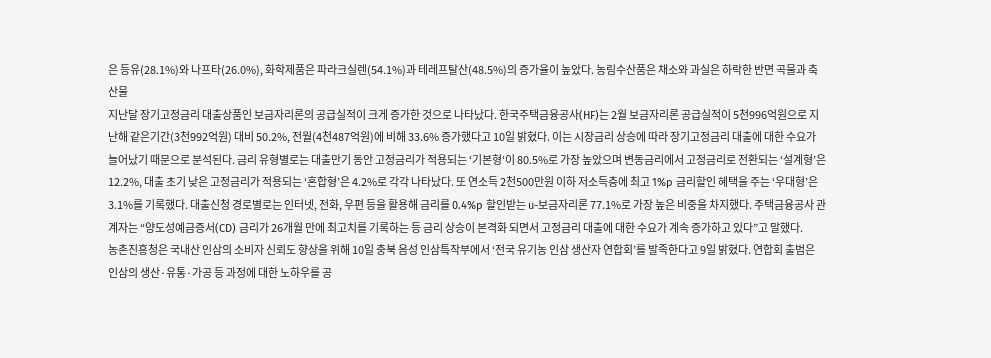은 등유(28.1%)와 나프타(26.0%), 화학제품은 파라크실렌(54.1%)과 테레프탈산(48.5%)의 증가율이 높았다. 농림수산품은 채소와 과실은 하락한 반면 곡물과 축산물
지난달 장기고정금리 대출상품인 보금자리론의 공급실적이 크게 증가한 것으로 나타났다. 한국주택금융공사(HF)는 2월 보금자리론 공급실적이 5천996억원으로 지난해 같은기간(3천992억원) 대비 50.2%, 전월(4천487억원)에 비해 33.6% 증가했다고 10일 밝혔다. 이는 시장금리 상승에 따라 장기고정금리 대출에 대한 수요가 늘어났기 때문으로 분석된다. 금리 유형별로는 대출만기 동안 고정금리가 적용되는 ‘기본형‘이 80.5%로 가장 높았으며 변동금리에서 고정금리로 전환되는 ‘설계형’은 12.2%, 대출 초기 낮은 고정금리가 적용되는 ‘혼합형’은 4.2%로 각각 나타났다. 또 연소득 2천500만원 이하 저소득층에 최고 1%p 금리할인 혜택을 주는 ‘우대형’은 3.1%를 기록했다. 대출신청 경로별로는 인터넷, 전화, 우편 등을 활용해 금리를 0.4%p 할인받는 u-보금자리론 77.1%로 가장 높은 비중을 차지했다. 주택금융공사 관계자는 “양도성예금증서(CD) 금리가 26개월 만에 최고치를 기록하는 등 금리 상승이 본격화 되면서 고정금리 대출에 대한 수요가 계속 증가하고 있다”고 말했다.
농촌진흥청은 국내산 인삼의 소비자 신뢰도 향상을 위해 10일 충북 음성 인삼특작부에서 ‘전국 유기농 인삼 생산자 연합회’를 발족한다고 9일 밝혔다. 연합회 출범은 인삼의 생산·유통·가공 등 과정에 대한 노하우를 공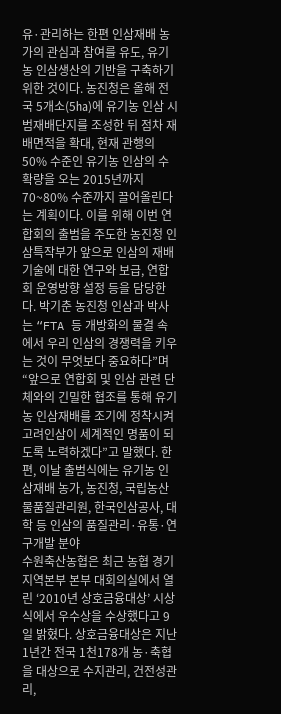유·관리하는 한편 인삼재배 농가의 관심과 참여를 유도, 유기농 인삼생산의 기반을 구축하기 위한 것이다. 농진청은 올해 전국 5개소(5㏊)에 유기농 인삼 시범재배단지를 조성한 뒤 점차 재배면적을 확대, 현재 관행의 50% 수준인 유기농 인삼의 수확량을 오는 2015년까지 70~80% 수준까지 끌어올린다는 계획이다. 이를 위해 이번 연합회의 출범을 주도한 농진청 인삼특작부가 앞으로 인삼의 재배기술에 대한 연구와 보급, 연합회 운영방향 설정 등을 담당한다. 박기춘 농진청 인삼과 박사는 “FTA 등 개방화의 물결 속에서 우리 인삼의 경쟁력을 키우는 것이 무엇보다 중요하다”며 “앞으로 연합회 및 인삼 관련 단체와의 긴밀한 협조를 통해 유기농 인삼재배를 조기에 정착시켜 고려인삼이 세계적인 명품이 되도록 노력하겠다”고 말했다. 한편, 이날 출범식에는 유기농 인삼재배 농가, 농진청, 국립농산물품질관리원, 한국인삼공사, 대학 등 인삼의 품질관리·유통·연구개발 분야
수원축산농협은 최근 농협 경기지역본부 본부 대회의실에서 열린 ‘2010년 상호금융대상’ 시상식에서 우수상을 수상했다고 9일 밝혔다. 상호금융대상은 지난 1년간 전국 1천178개 농·축협을 대상으로 수지관리, 건전성관리,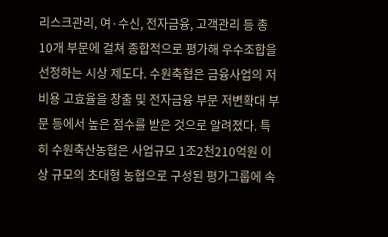리스크관리, 여·수신, 전자금융, 고객관리 등 총 10개 부문에 걸쳐 종합적으로 평가해 우수조합을 선정하는 시상 제도다. 수원축협은 금융사업의 저비용 고효율을 창출 및 전자금융 부문 저변확대 부문 등에서 높은 점수를 받은 것으로 알려졌다. 특히 수원축산농협은 사업규모 1조2천210억원 이상 규모의 초대형 농협으로 구성된 평가그룹에 속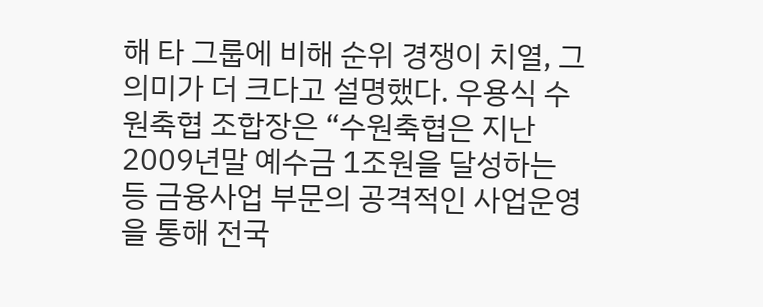해 타 그룹에 비해 순위 경쟁이 치열, 그 의미가 더 크다고 설명했다. 우용식 수원축협 조합장은 “수원축협은 지난 2009년말 예수금 1조원을 달성하는 등 금융사업 부문의 공격적인 사업운영을 통해 전국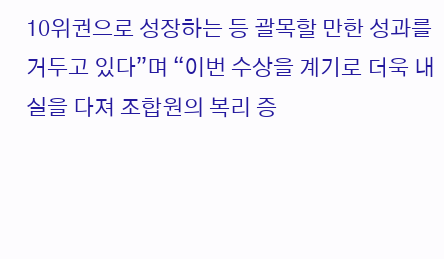10위권으로 성장하는 등 괄목할 만한 성과를 거두고 있다”며 “이번 수상을 계기로 더욱 내실을 다져 조합원의 복리 증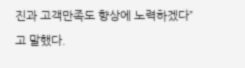진과 고객만족도 향상에 노력하겠다”고 말했다.